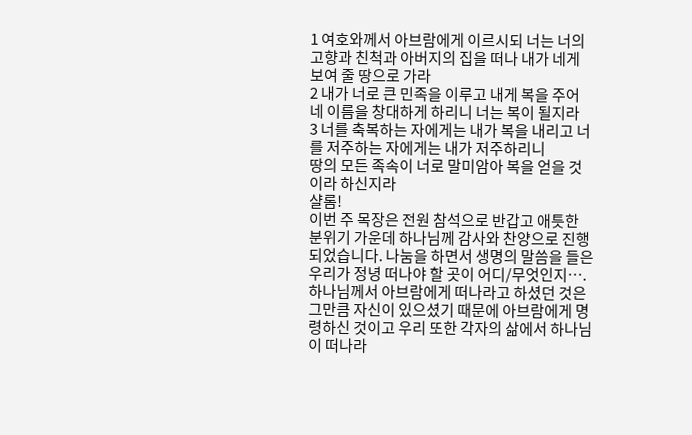1 여호와께서 아브람에게 이르시되 너는 너의 고향과 친척과 아버지의 집을 떠나 내가 네게 보여 줄 땅으로 가라
2 내가 너로 큰 민족을 이루고 내게 복을 주어 네 이름을 창대하게 하리니 너는 복이 될지라
3 너를 축복하는 자에게는 내가 복을 내리고 너를 저주하는 자에게는 내가 저주하리니
땅의 모든 족속이 너로 말미암아 복을 얻을 것이라 하신지라
샬롬!
이번 주 목장은 전원 참석으로 반갑고 애틋한 분위기 가운데 하나님께 감사와 찬양으로 진행 되었습니다. 나눔을 하면서 생명의 말씀을 들은 우리가 정녕 떠나야 할 곳이 어디/무엇인지….하나님께서 아브람에게 떠나라고 하셨던 것은 그만큼 자신이 있으셨기 때문에 아브람에게 명령하신 것이고 우리 또한 각자의 삶에서 하나님이 떠나라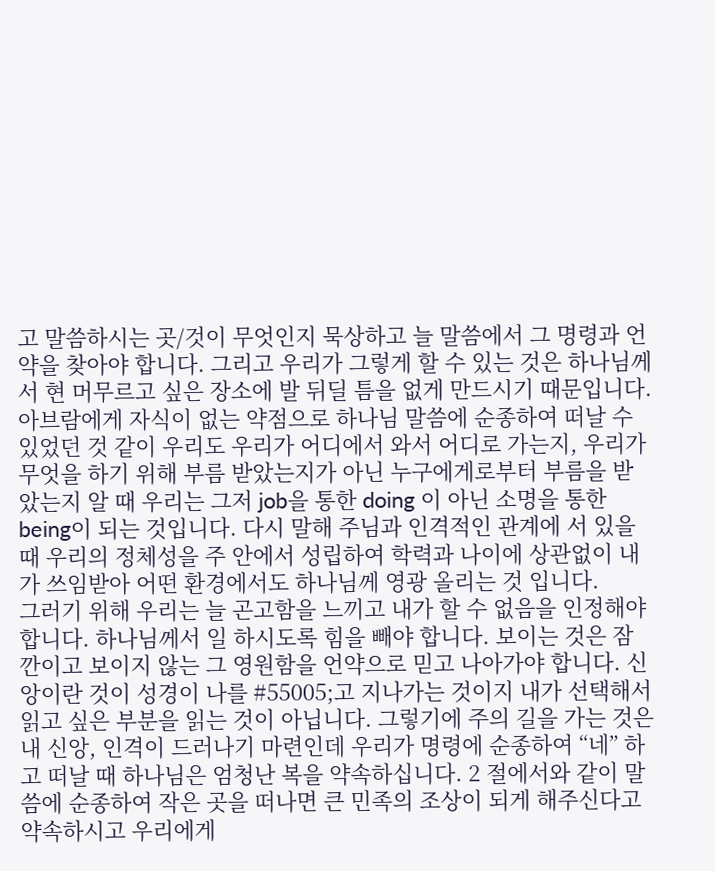고 말씀하시는 곳/것이 무엇인지 묵상하고 늘 말씀에서 그 명령과 언약을 찾아야 합니다. 그리고 우리가 그렇게 할 수 있는 것은 하나님께서 현 머무르고 싶은 장소에 발 뒤딜 틈을 없게 만드시기 때문입니다. 아브람에게 자식이 없는 약점으로 하나님 말씀에 순종하여 떠날 수 있었던 것 같이 우리도 우리가 어디에서 와서 어디로 가는지, 우리가 무엇을 하기 위해 부름 받았는지가 아닌 누구에게로부터 부름을 받았는지 알 때 우리는 그저 job을 통한 doing 이 아닌 소명을 통한 being이 되는 것입니다. 다시 말해 주님과 인격적인 관계에 서 있을 때 우리의 정체성을 주 안에서 성립하여 학력과 나이에 상관없이 내가 쓰임받아 어떤 환경에서도 하나님께 영광 올리는 것 입니다.
그러기 위해 우리는 늘 곤고함을 느끼고 내가 할 수 없음을 인정해야 합니다. 하나님께서 일 하시도록 힘을 빼야 합니다. 보이는 것은 잠깐이고 보이지 않는 그 영원함을 언약으로 믿고 나아가야 합니다. 신앙이란 것이 성경이 나를 #55005;고 지나가는 것이지 내가 선택해서 읽고 싶은 부분을 읽는 것이 아닙니다. 그렇기에 주의 길을 가는 것은 내 신앙, 인격이 드러나기 마련인데 우리가 명령에 순종하여 “네” 하고 떠날 때 하나님은 엄청난 복을 약속하십니다. 2 절에서와 같이 말씀에 순종하여 작은 곳을 떠나면 큰 민족의 조상이 되게 해주신다고 약속하시고 우리에게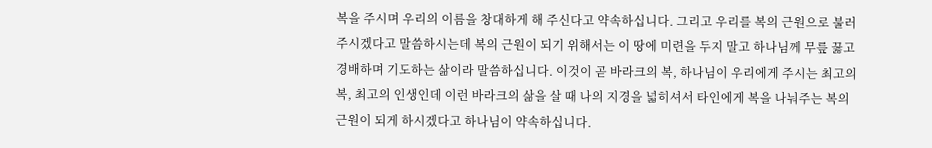복을 주시며 우리의 이름을 창대하게 해 주신다고 약속하십니다. 그리고 우리를 복의 근원으로 불러 주시겠다고 말씀하시는데 복의 근원이 되기 위해서는 이 땅에 미련을 두지 말고 하나님께 무릎 꿇고 경배하며 기도하는 삶이라 말씀하십니다. 이것이 곧 바라크의 복, 하나님이 우리에게 주시는 최고의 복, 최고의 인생인데 이런 바라크의 삶을 살 때 나의 지경을 넓히셔서 타인에게 복을 나눠주는 복의 근원이 되게 하시겠다고 하나님이 약속하십니다.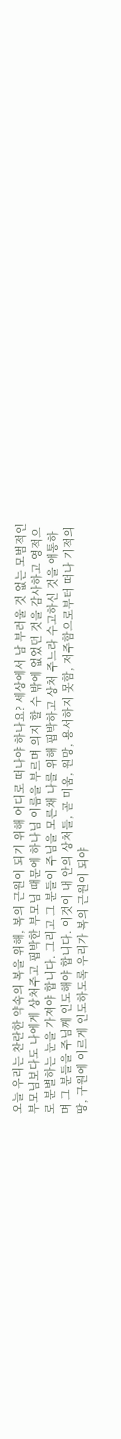오늘 우리는 찬란한 약속의 복을 위해, 복의 근원이 되기 위해 어디로 떠나야 하나요? 세상에서 남 부러울 것 없는 모범적인 부모님보다도 나에게 상처주고 핍박한 부모님 때문에 하나님 이름을 부르며 의지 할 수 밖에 없었던 것을 감사하고 영적으로 분별하는 눈을 가져야 합니다. 그리고 그 분들이 주님을 모른채 나를 위해 핍박하고 상처 주느라 수고하신 것을 애통하며 그 분들을 주님께 인도해야 합니다. 이것이 내 안의 상처들, 곧 미움, 원망, 용서하지 못함, 저주함으로부터 떠나 기적의 땅, 구원에 이르게 인도하도록 우리가 복의 근원이 되야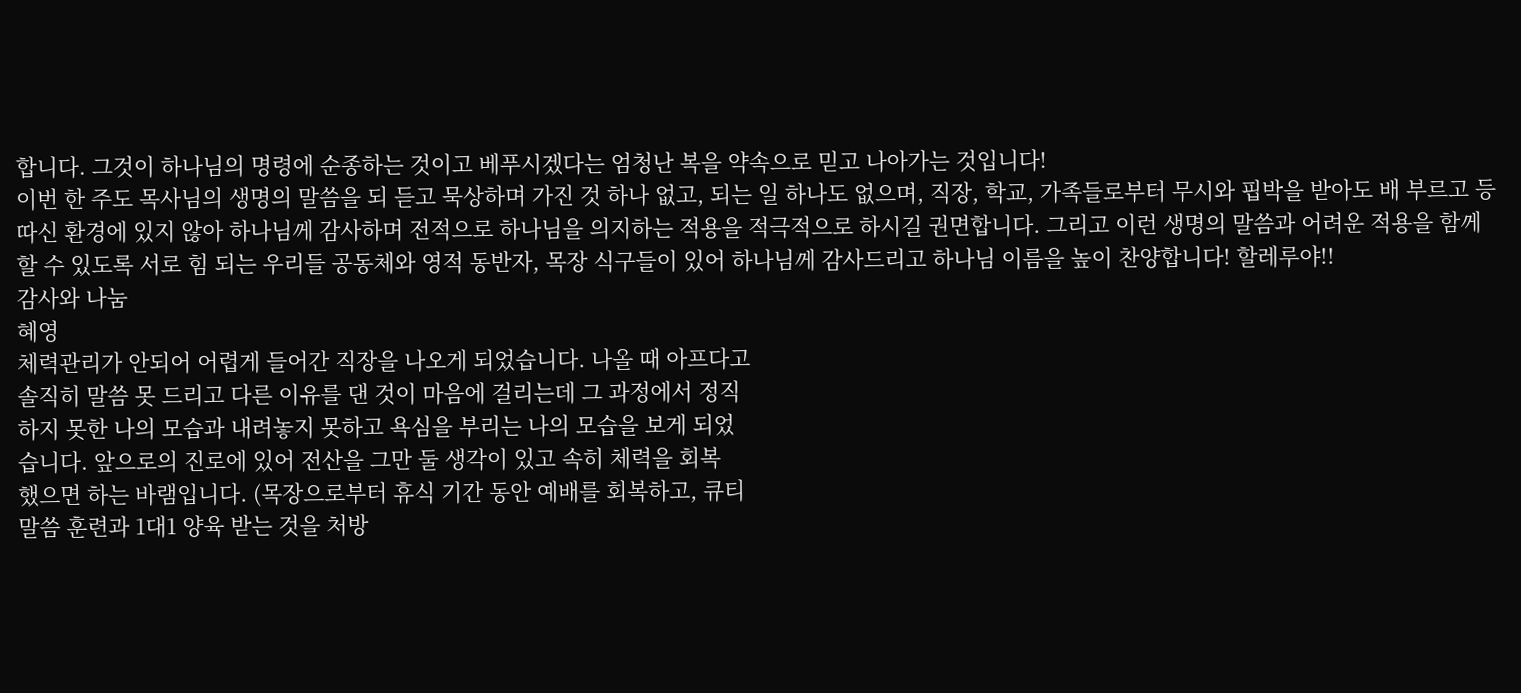합니다. 그것이 하나님의 명령에 순종하는 것이고 베푸시겠다는 엄청난 복을 약속으로 믿고 나아가는 것입니다!
이번 한 주도 목사님의 생명의 말씀을 되 듣고 묵상하며 가진 것 하나 없고, 되는 일 하나도 없으며, 직장, 학교, 가족들로부터 무시와 핍박을 받아도 배 부르고 등 따신 환경에 있지 않아 하나님께 감사하며 전적으로 하나님을 의지하는 적용을 적극적으로 하시길 권면합니다. 그리고 이런 생명의 말씀과 어려운 적용을 함께 할 수 있도록 서로 힘 되는 우리들 공동체와 영적 동반자, 목장 식구들이 있어 하나님께 감사드리고 하나님 이름을 높이 찬양합니다! 할레루야!!
감사와 나눔
혜영
체력관리가 안되어 어렵게 들어간 직장을 나오게 되었습니다. 나올 때 아프다고
솔직히 말씀 못 드리고 다른 이유를 댄 것이 마음에 걸리는데 그 과정에서 정직
하지 못한 나의 모습과 내려놓지 못하고 욕심을 부리는 나의 모습을 보게 되었
습니다. 앞으로의 진로에 있어 전산을 그만 둘 생각이 있고 속히 체력을 회복
했으면 하는 바램입니다. (목장으로부터 휴식 기간 동안 예배를 회복하고, 큐티
말씀 훈련과 1대1 양육 받는 것을 처방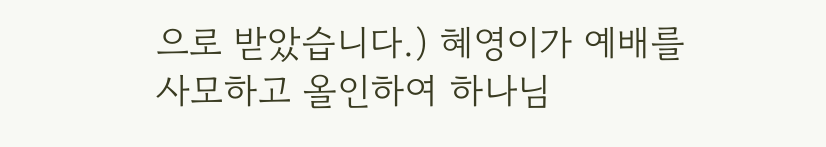으로 받았습니다.) 혜영이가 예배를
사모하고 올인하여 하나님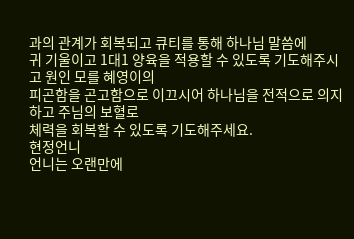과의 관계가 회복되고 큐티를 통해 하나님 말씀에
귀 기울이고 1대1 양육을 적용할 수 있도록 기도해주시고 원인 모를 혜영이의
피곤함을 곤고함으로 이끄시어 하나님을 전적으로 의지하고 주님의 보혈로
체력을 회복할 수 있도록 기도해주세요.
현정언니
언니는 오랜만에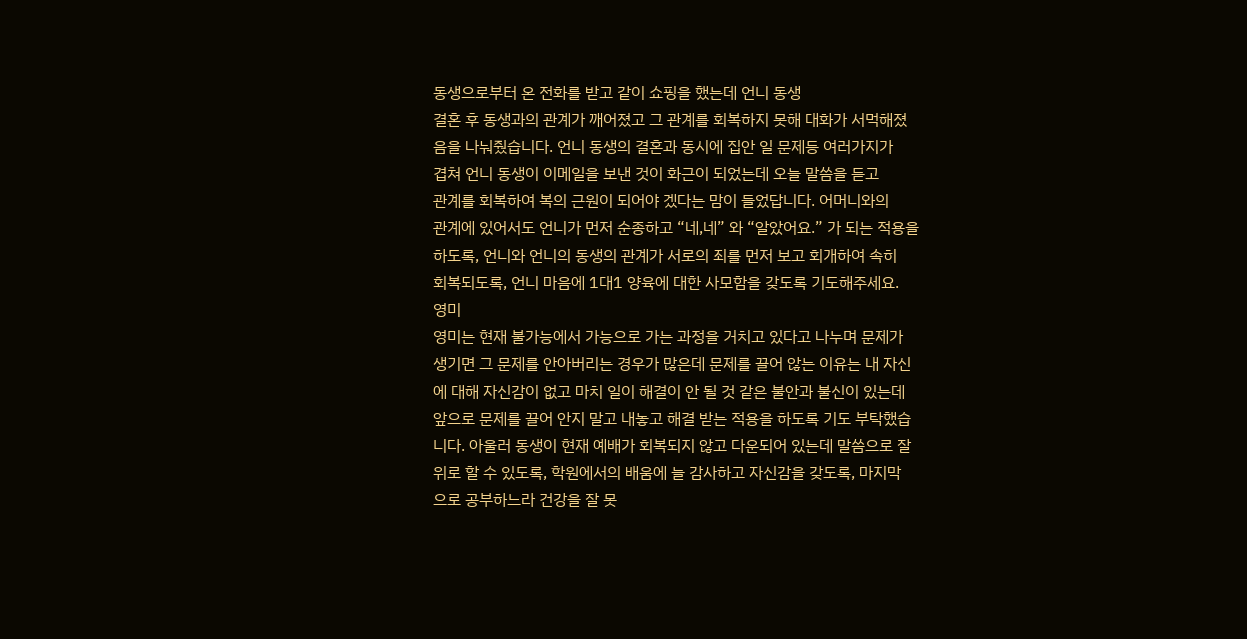동생으로부터 온 전화를 받고 같이 쇼핑을 했는데 언니 동생
결혼 후 동생과의 관계가 깨어졌고 그 관계를 회복하지 못해 대화가 서먹해졌
음을 나눠줬습니다. 언니 동생의 결혼과 동시에 집안 일 문제등 여러가지가
겹쳐 언니 동생이 이메일을 보낸 것이 화근이 되었는데 오늘 말씀을 듣고
관계를 회복하여 복의 근원이 되어야 겠다는 맘이 들었답니다. 어머니와의
관계에 있어서도 언니가 먼저 순종하고 “네,네” 와 “알았어요.” 가 되는 적용을
하도록, 언니와 언니의 동생의 관계가 서로의 죄를 먼저 보고 회개하여 속히
회복되도록, 언니 마음에 1대1 양육에 대한 사모함을 갖도록 기도해주세요.
영미
영미는 현재 불가능에서 가능으로 가는 과정을 거치고 있다고 나누며 문제가
생기면 그 문제를 안아버리는 경우가 많은데 문제를 끌어 않는 이유는 내 자신
에 대해 자신감이 없고 마치 일이 해결이 안 될 것 같은 불안과 불신이 있는데
앞으로 문제를 끌어 안지 말고 내놓고 해결 받는 적용을 하도록 기도 부탁했습
니다. 아울러 동생이 현재 예배가 회복되지 않고 다운되어 있는데 말씀으로 잘
위로 할 수 있도록, 학원에서의 배움에 늘 감사하고 자신감을 갖도록, 마지막
으로 공부하느라 건강을 잘 못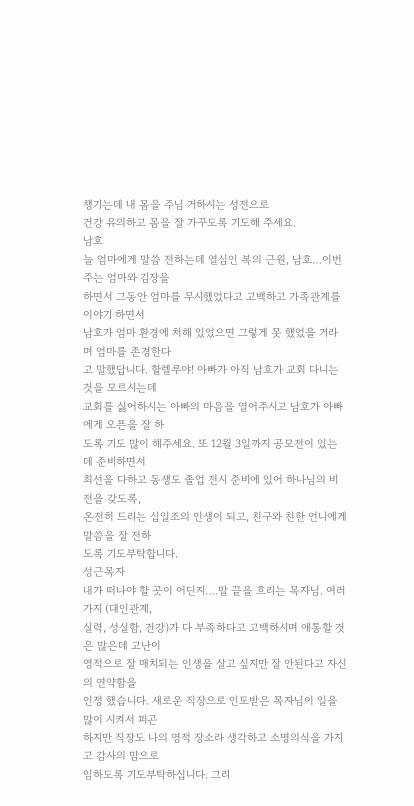챙기는데 내 몸을 주님 거하시는 성전으로
건강 유의하고 몸을 잘 가꾸도록 기도해 주세요.
남호
늘 엄마에게 말씀 전하는데 열심인 복의 근원, 남호…이번 주는 엄마와 김장을
하면서 그동안 엄마를 무시했었다고 고백하고 가족관계를 이야기 하면서
남호가 엄마 환경에 처해 있었으면 그렇게 못 했었을 거라며 엄마를 존경한다
고 말했답니다. 할렐루야! 아빠가 아직 남호가 교회 다니는 것을 모르시는데
교회를 싫어하시는 아빠의 마음을 열어주시고 남호가 아빠에게 오픈을 잘 하
도록 기도 많이 해주세요. 또 12월 3일까지 공모전이 있는데 준비하면서
최선을 다하고 동생도 졸업 전시 준비에 있어 하나님의 비전을 갖도록,
온전히 드리는 십일조의 인생이 되고, 친구와 친한 언니에게 말씀을 잘 전하
도록 기도부탁합니다.
성근목자
내가 떠나야 할 곳이 어딘지….말 끝을 흐리는 목자님. 여러가지 (대인관계,
실력, 성실함, 건강)가 다 부족하다고 고백하시며 애통할 것은 많은데 고난이
영적으로 잘 매치되는 인생을 살고 싶지만 잘 안된다고 자신의 연약함을
인정 했습니다. 새로운 직장으로 인도받은 목자님이 일을 많이 시켜서 피곤
하지만 직장도 나의 영적 장소라 생각하고 소명의식을 가지고 감사의 맘으로
임하도록 기도부탁하십니다. 그리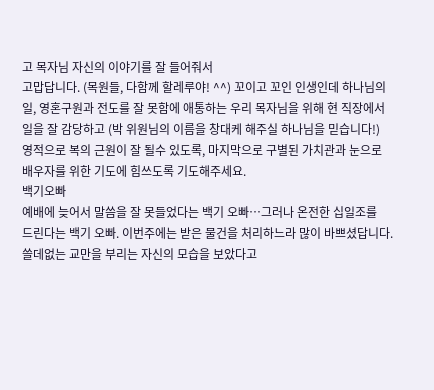고 목자님 자신의 이야기를 잘 들어줘서
고맙답니다. (목원들, 다함께 할레루야! ^^) 꼬이고 꼬인 인생인데 하나님의
일, 영혼구원과 전도를 잘 못함에 애통하는 우리 목자님을 위해 현 직장에서
일을 잘 감당하고 (박 위원님의 이름을 창대케 해주실 하나님을 믿습니다!)
영적으로 복의 근원이 잘 될수 있도록, 마지막으로 구별된 가치관과 눈으로
배우자를 위한 기도에 힘쓰도록 기도해주세요.
백기오빠
예배에 늦어서 말씀을 잘 못들었다는 백기 오빠…그러나 온전한 십일조를
드린다는 백기 오빠. 이번주에는 받은 물건을 처리하느라 많이 바쁘셨답니다.
쓸데없는 교만을 부리는 자신의 모습을 보았다고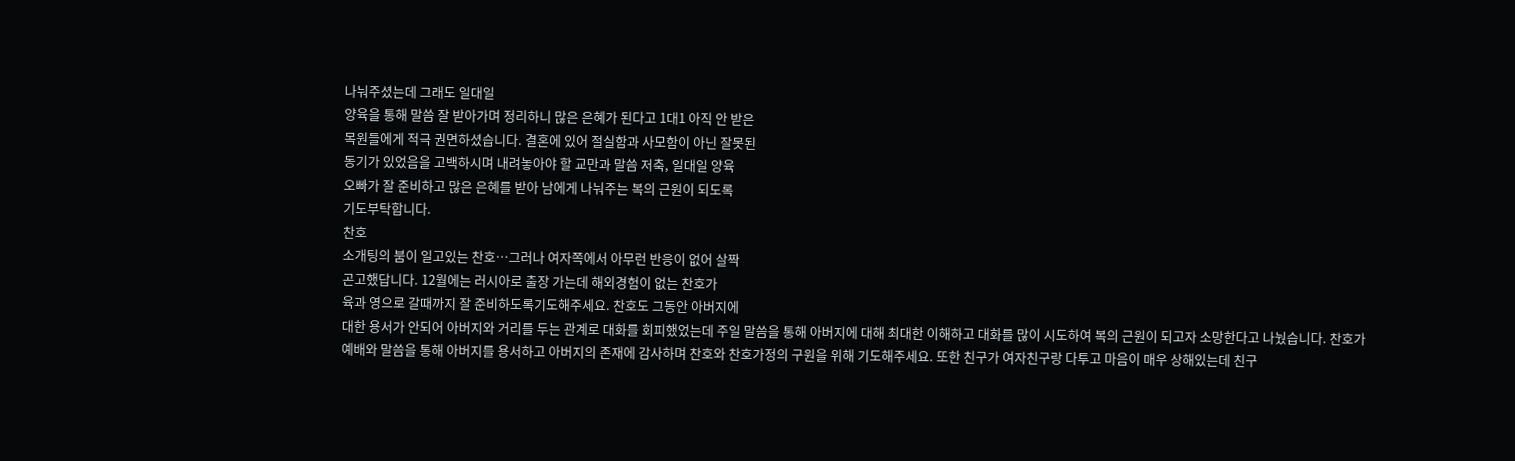나눠주셨는데 그래도 일대일
양육을 통해 말씀 잘 받아가며 정리하니 많은 은혜가 된다고 1대1 아직 안 받은
목원들에게 적극 권면하셨습니다. 결혼에 있어 절실함과 사모함이 아닌 잘못된
동기가 있었음을 고백하시며 내려놓아야 할 교만과 말씀 저축, 일대일 양육
오빠가 잘 준비하고 많은 은혜를 받아 남에게 나눠주는 복의 근원이 되도록
기도부탁합니다.
찬호
소개팅의 붐이 일고있는 찬호…그러나 여자쪽에서 아무런 반응이 없어 살짝
곤고했답니다. 12월에는 러시아로 출장 가는데 해외경험이 없는 찬호가
육과 영으로 갈때까지 잘 준비하도록기도해주세요. 찬호도 그동안 아버지에
대한 용서가 안되어 아버지와 거리를 두는 관계로 대화를 회피했었는데 주일 말씀을 통해 아버지에 대해 최대한 이해하고 대화를 많이 시도하여 복의 근원이 되고자 소망한다고 나눴습니다. 찬호가 예배와 말씀을 통해 아버지를 용서하고 아버지의 존재에 감사하며 찬호와 찬호가정의 구원을 위해 기도해주세요. 또한 친구가 여자친구랑 다투고 마음이 매우 상해있는데 친구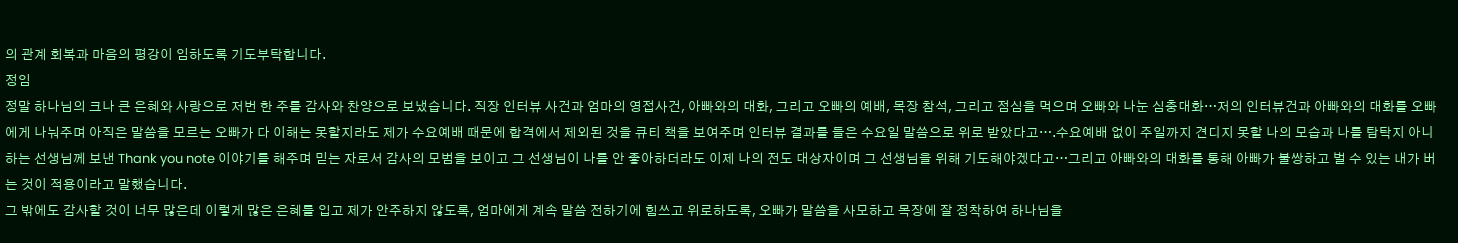의 관계 회복과 마음의 평강이 임하도록 기도부탁합니다.
정임
정말 하나님의 크나 큰 은혜와 사랑으로 저번 한 주를 감사와 찬양으로 보냈습니다. 직장 인터뷰 사건과 엄마의 영접사건, 아빠와의 대화, 그리고 오빠의 예배, 목장 참석, 그리고 점심을 먹으며 오빠와 나눈 심충대화…저의 인터뷰건과 아빠와의 대화를 오빠에게 나눠주며 아직은 말씀을 모르는 오빠가 다 이해는 못할지라도 제가 수요예배 때문에 합격에서 제외된 것을 큐티 책을 보여주며 인터뷰 결과를 들은 수요일 말씀으로 위로 받았다고….수요예배 없이 주일까지 견디지 못할 나의 모습과 나를 탐탁지 아니하는 선생님께 보낸 Thank you note 이야기를 해주며 믿는 자로서 감사의 모범을 보이고 그 선생님이 나를 안 좋아하더라도 이제 나의 전도 대상자이며 그 선생님을 위해 기도해야겠다고…그리고 아빠와의 대화를 통해 아빠가 불쌍하고 벌 수 있는 내가 버는 것이 적용이라고 말했습니다.
그 밖에도 감사할 것이 너무 많은데 이렇게 많은 은혜를 입고 제가 안주하지 않도록, 엄마에게 계속 말씀 전하기에 힘쓰고 위로하도록, 오빠가 말씀을 사모하고 목장에 잘 정착하여 하나님을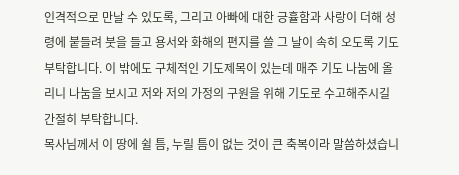인격적으로 만날 수 있도록, 그리고 아빠에 대한 긍휼함과 사랑이 더해 성령에 붙들려 붓을 들고 용서와 화해의 편지를 쓸 그 날이 속히 오도록 기도부탁합니다. 이 밖에도 구체적인 기도제목이 있는데 매주 기도 나눔에 올리니 나눔을 보시고 저와 저의 가정의 구원을 위해 기도로 수고해주시길 간절히 부탁합니다.
목사님께서 이 땅에 쉴 틈, 누릴 틈이 없는 것이 큰 축복이라 말씀하셨습니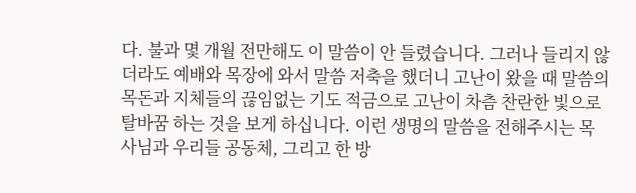다. 불과 몇 개월 전만해도 이 말씀이 안 들렸습니다. 그러나 들리지 않더라도 예배와 목장에 와서 말씀 저축을 했더니 고난이 왔을 때 말씀의 목돈과 지체들의 끊임없는 기도 적금으로 고난이 차츰 찬란한 빛으로 탈바꿈 하는 것을 보게 하십니다. 이런 생명의 말씀을 전해주시는 목사님과 우리들 공동체, 그리고 한 방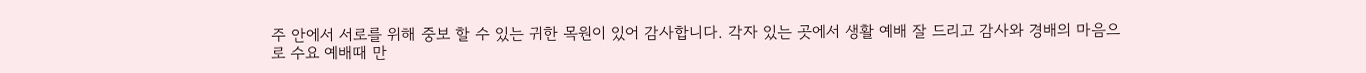주 안에서 서로를 위해 중보 할 수 있는 귀한 목원이 있어 감사합니다. 각자 있는 곳에서 생활 예배 잘 드리고 감사와 경배의 마음으로 수요 예배때 만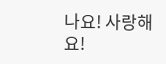나요! 사랑해요!